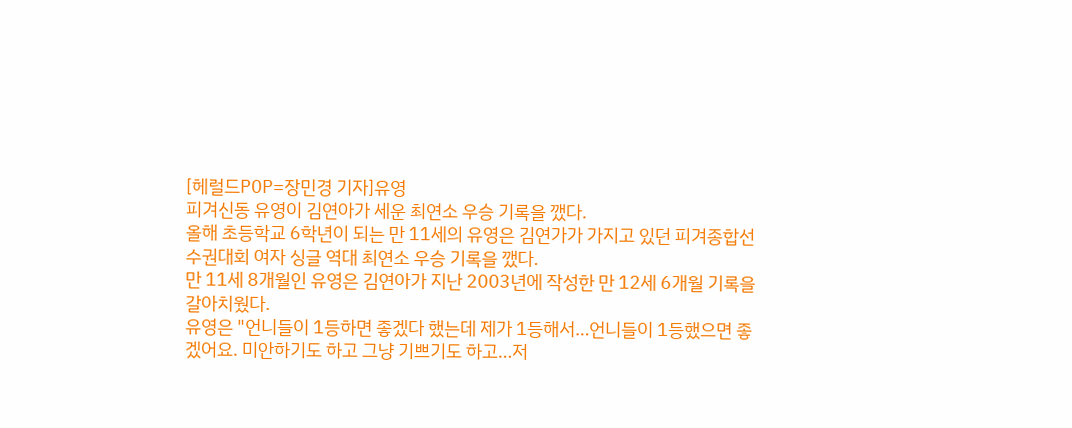[헤럴드POP=장민경 기자]유영
피겨신동 유영이 김연아가 세운 최연소 우승 기록을 깼다.
올해 초등학교 6학년이 되는 만 11세의 유영은 김연가가 가지고 있던 피겨종합선수권대회 여자 싱글 역대 최연소 우승 기록을 깼다.
만 11세 8개월인 유영은 김연아가 지난 2003년에 작성한 만 12세 6개월 기록을 갈아치웠다.
유영은 "언니들이 1등하면 좋겠다 했는데 제가 1등해서…언니들이 1등했으면 좋겠어요. 미안하기도 하고 그냥 기쁘기도 하고…저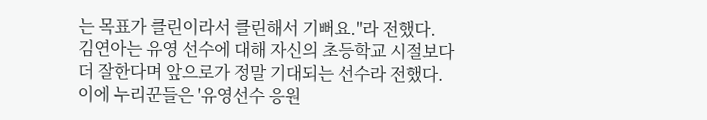는 목표가 클린이라서 클린해서 기뻐요."라 전했다.
김연아는 유영 선수에 대해 자신의 초등학교 시절보다 더 잘한다며 앞으로가 정말 기대되는 선수라 전했다.
이에 누리꾼들은 '유영선수 응원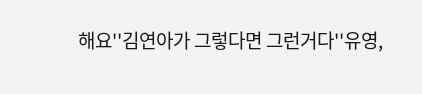해요''김연아가 그렇다면 그런거다''유영,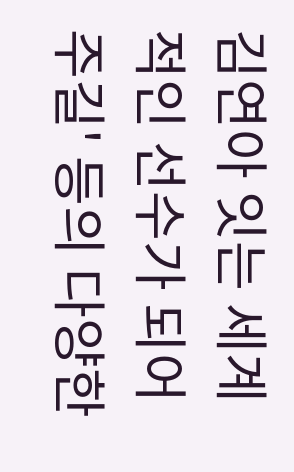김연아 잇는 세계적인 선수가 되어주길' 등의 다양한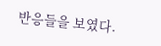반응들을 보였다.